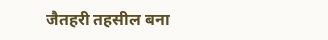जैतहरी तहसील बना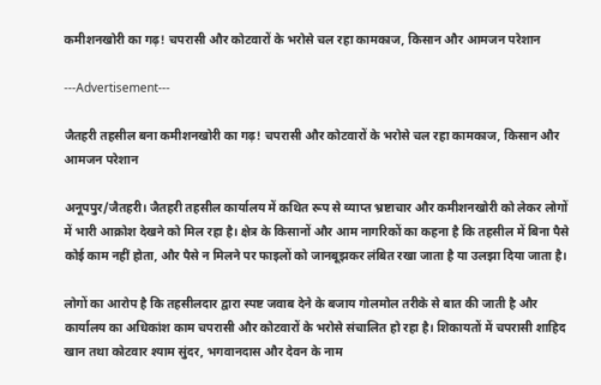कमीशनखोरी का गढ़! चपरासी और कोटवारों के भरोसे चल रहा कामकाज, किसान और आमजन परेशान

---Advertisement---

जैतहरी तहसील बना कमीशनखोरी का गढ़! चपरासी और कोटवारों के भरोसे चल रहा कामकाज, किसान और आमजन परेशान

अनूपपुर/जैतहरी। जैतहरी तहसील कार्यालय में कथित रूप से व्याप्त भ्रष्टाचार और कमीशनखोरी को लेकर लोगों में भारी आक्रोश देखने को मिल रहा है। क्षेत्र के किसानों और आम नागरिकों का कहना है कि तहसील में बिना पैसे कोई काम नहीं होता, और पैसे न मिलने पर फाइलों को जानबूझकर लंबित रखा जाता है या उलझा दिया जाता है।

लोगों का आरोप है कि तहसीलदार द्वारा स्पष्ट जवाब देने के बजाय गोलमोल तरीके से बात की जाती है और कार्यालय का अधिकांश काम चपरासी और कोटवारों के भरोसे संचालित हो रहा है। शिकायतों में चपरासी शाहिद खान तथा कोटवार श्याम सुंदर, भगवानदास और देवन के नाम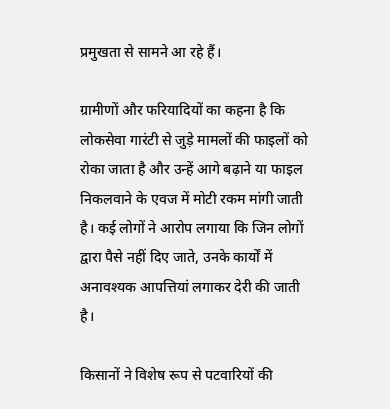प्रमुखता से सामने आ रहे हैं।

ग्रामीणों और फरियादियों का कहना है कि लोकसेवा गारंटी से जुड़े मामलों की फाइलों को रोका जाता है और उन्हें आगे बढ़ाने या फाइल निकलवाने के एवज में मोटी रकम मांगी जाती है। कई लोगों ने आरोप लगाया कि जिन लोगों द्वारा पैसे नहीं दिए जाते, उनके कार्यों में अनावश्यक आपत्तियां लगाकर देरी की जाती है।

किसानों ने विशेष रूप से पटवारियों की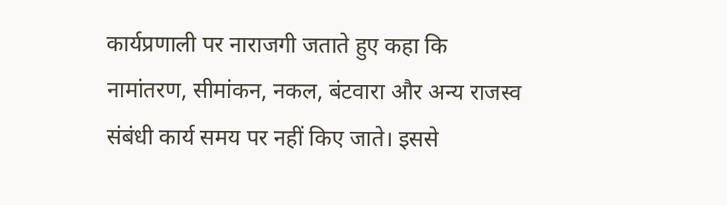कार्यप्रणाली पर नाराजगी जताते हुए कहा कि नामांतरण, सीमांकन, नकल, बंटवारा और अन्य राजस्व संबंधी कार्य समय पर नहीं किए जाते। इससे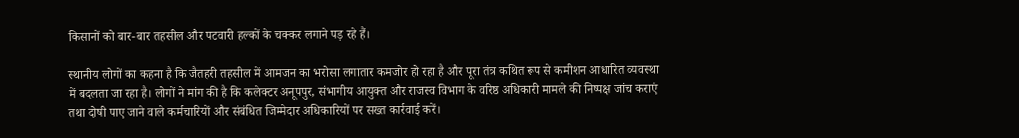किसानों को बार-बार तहसील और पटवारी हल्कों के चक्कर लगाने पड़ रहे हैं।

स्थानीय लोगों का कहना है कि जैतहरी तहसील में आमजन का भरोसा लगातार कमजोर हो रहा है और पूरा तंत्र कथित रूप से कमीशन आधारित व्यवस्था में बदलता जा रहा है। लोगों ने मांग की है कि कलेक्टर अनूपपुर, संभागीय आयुक्त और राजस्व विभाग के वरिष्ठ अधिकारी मामले की निष्पक्ष जांच कराएं तथा दोषी पाए जाने वाले कर्मचारियों और संबंधित जिम्मेदार अधिकारियों पर सख्त कार्रवाई करें।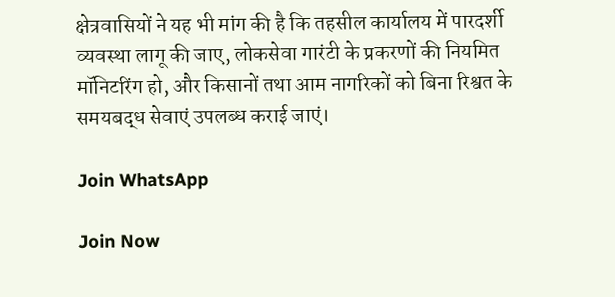क्षेत्रवासियों ने यह भी मांग की है कि तहसील कार्यालय में पारदर्शी व्यवस्था लागू की जाए, लोकसेवा गारंटी के प्रकरणों की नियमित मॉनिटरिंग हो, और किसानों तथा आम नागरिकों को बिना रिश्वत के समयबद्ध सेवाएं उपलब्ध कराई जाएं।

Join WhatsApp

Join Now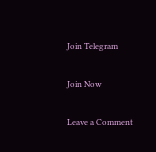Join Telegram

Join Now

Leave a Comment